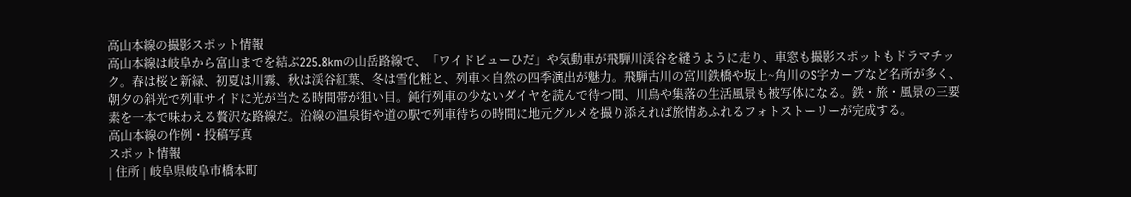高山本線の撮影スポット情報
高山本線は岐阜から富山までを結ぶ225.8kmの山岳路線で、「ワイドビューひだ」や気動車が飛騨川渓谷を縫うように走り、車窓も撮影スポットもドラマチック。春は桜と新緑、初夏は川霧、秋は渓谷紅葉、冬は雪化粧と、列車×自然の四季演出が魅力。飛騨古川の宮川鉄橋や坂上~角川のS字カーブなど名所が多く、朝夕の斜光で列車サイドに光が当たる時間帯が狙い目。鈍行列車の少ないダイヤを読んで待つ間、川鳥や集落の生活風景も被写体になる。鉄・旅・風景の三要素を一本で味わえる贅沢な路線だ。沿線の温泉街や道の駅で列車待ちの時間に地元グルメを撮り添えれば旅情あふれるフォトストーリーが完成する。
高山本線の作例・投稿写真
スポット情報
| 住所 | 岐阜県岐阜市橋本町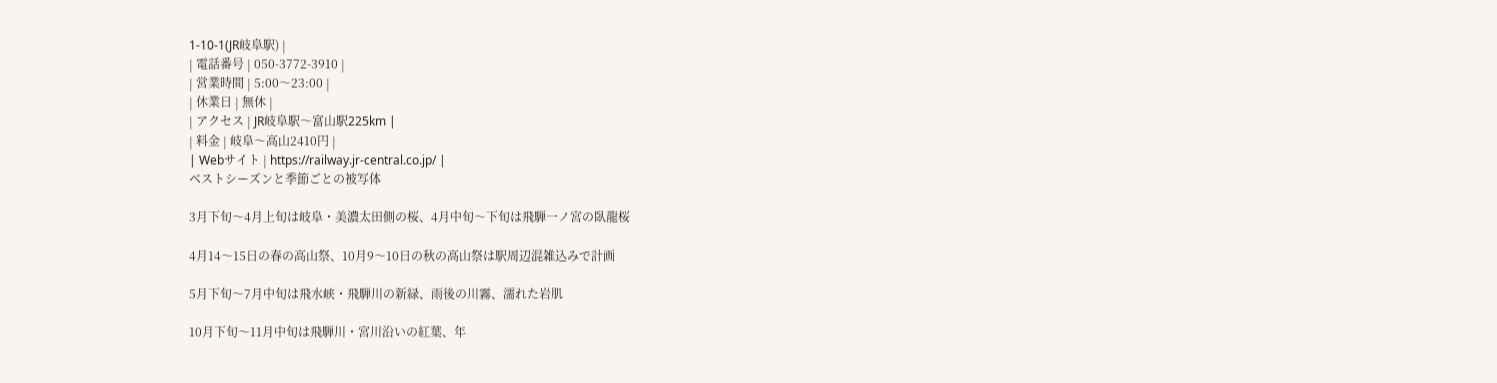1-10-1(JR岐阜駅) |
| 電話番号 | 050-3772-3910 |
| 営業時間 | 5:00〜23:00 |
| 休業日 | 無休 |
| アクセス | JR岐阜駅〜富山駅225km |
| 料金 | 岐阜〜高山2410円 |
| Webサイト | https://railway.jr-central.co.jp/ |
ベストシーズンと季節ごとの被写体

3月下旬〜4月上旬は岐阜・美濃太田側の桜、4月中旬〜下旬は飛騨一ノ宮の臥龍桜

4月14〜15日の春の高山祭、10月9〜10日の秋の高山祭は駅周辺混雑込みで計画

5月下旬〜7月中旬は飛水峡・飛騨川の新緑、雨後の川霧、濡れた岩肌

10月下旬〜11月中旬は飛騨川・宮川沿いの紅葉、年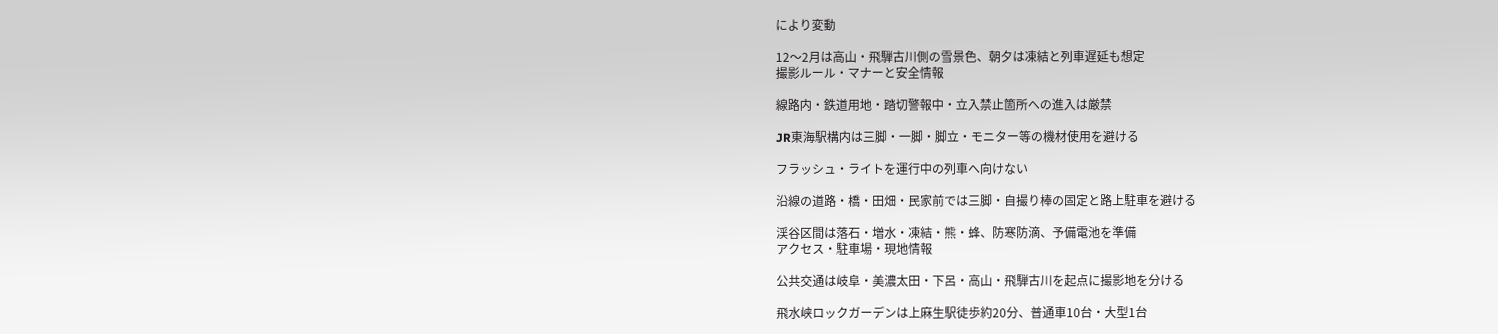により変動

12〜2月は高山・飛騨古川側の雪景色、朝夕は凍結と列車遅延も想定
撮影ルール・マナーと安全情報

線路内・鉄道用地・踏切警報中・立入禁止箇所への進入は厳禁

JR東海駅構内は三脚・一脚・脚立・モニター等の機材使用を避ける

フラッシュ・ライトを運行中の列車へ向けない

沿線の道路・橋・田畑・民家前では三脚・自撮り棒の固定と路上駐車を避ける

渓谷区間は落石・増水・凍結・熊・蜂、防寒防滴、予備電池を準備
アクセス・駐車場・現地情報

公共交通は岐阜・美濃太田・下呂・高山・飛騨古川を起点に撮影地を分ける

飛水峡ロックガーデンは上麻生駅徒歩約20分、普通車10台・大型1台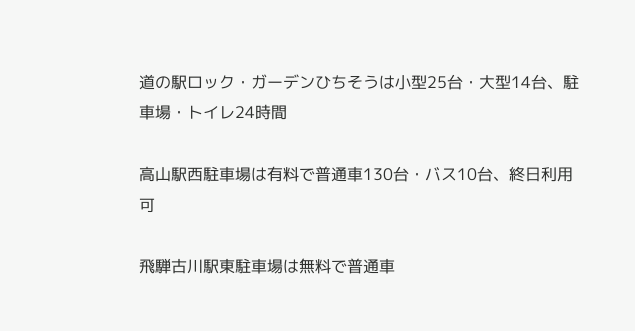道の駅ロック・ガーデンひちそうは小型25台・大型14台、駐車場・トイレ24時間

高山駅西駐車場は有料で普通車130台・バス10台、終日利用可

飛騨古川駅東駐車場は無料で普通車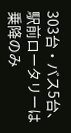303台・バス5台、駅前ロータリーは乗降のみ